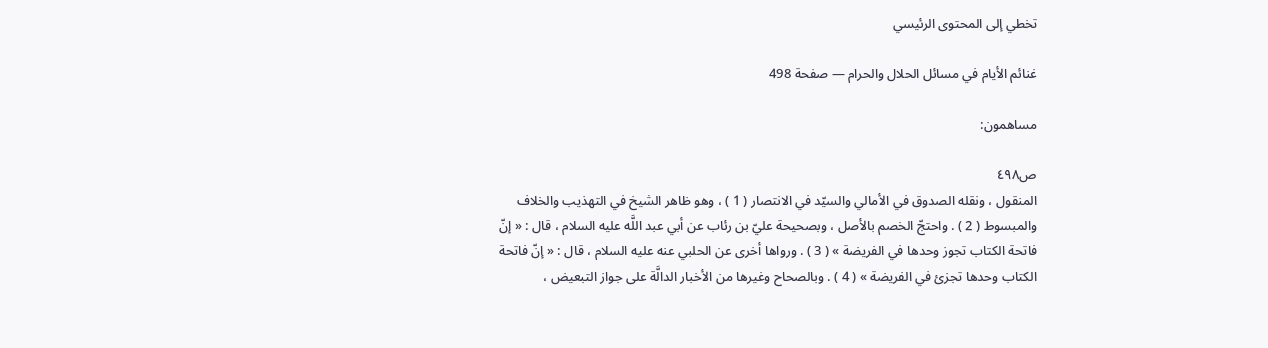تخطي إلى المحتوى الرئيسي

غنائم الأيام في مسائل الحلال والحرام — صفحة 498

مساهمون:

ص٤٩٨
المنقول ، ونقله الصدوق في الأمالي والسيّد في الانتصار ( 1 ) ، وهو ظاهر الشيخ في التهذيب والخلاف والمبسوط ( 2 ) . واحتجّ الخصم بالأصل ، وبصحيحة عليّ بن رئاب عن أبي عبد اللَّه عليه السلام ، قال : « إنّ فاتحة الكتاب تجوز وحدها في الفريضة » ( 3 ) . ورواها أخرى عن الحلبي عنه عليه السلام ، قال : « إنّ فاتحة الكتاب وحدها تجزئ في الفريضة » ( 4 ) . وبالصحاح وغيرها من الأخبار الدالَّة على جواز التبعيض ،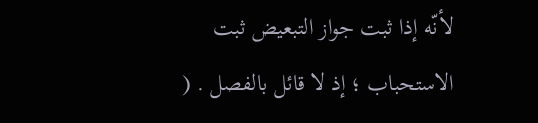لأنّه إذا ثبت جواز التبعيض ثبت الاستحباب ؛ إذ لا قائل بالفصل . (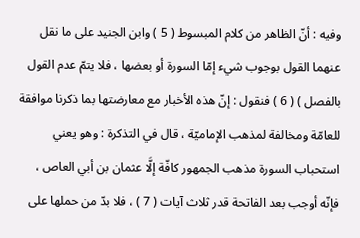وفيه : أنّ الظاهر من كلام المبسوط ( 5 ) وابن الجنيد على ما نقل عنهما القول بوجوب شيء إمّا السورة أو بعضها ، فلا يتمّ عدم القول بالفصل ) ( 6 ) فنقول : إنّ هذه الأخبار مع معارضتها بما ذكرنا موافقة للعامّة ومخالفة لمذهب الإماميّة ، قال في التذكرة : وهو يعني استحباب السورة مذهب الجمهور كافّة إلَّا عثمان بن أبي العاص ، فإنّه أوجب بعد الفاتحة قدر ثلاث آيات ( 7 ) ، فلا بدّ من حملها على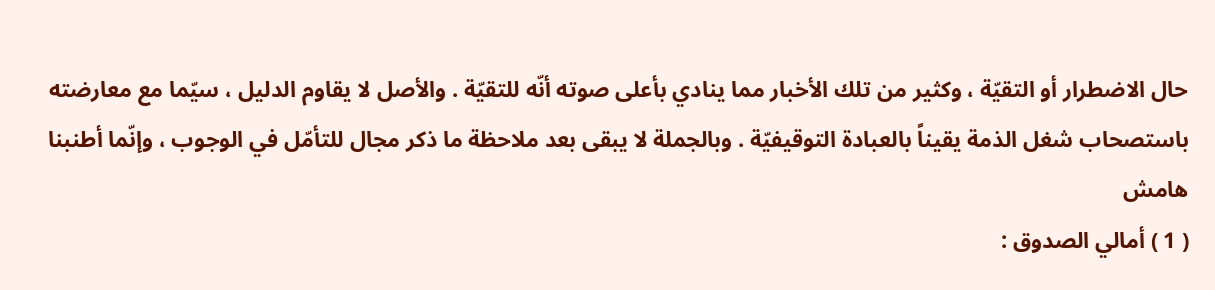حال الاضطرار أو التقيّة ، وكثير من تلك الأخبار مما ينادي بأعلى صوته أنّه للتقيّة . والأصل لا يقاوم الدليل ، سيّما مع معارضته باستصحاب شغل الذمة يقيناً بالعبادة التوقيفيّة . وبالجملة لا يبقى بعد ملاحظة ما ذكر مجال للتأمّل في الوجوب ، وإنّما أطنبنا
هامش
( 1 ) أمالي الصدوق :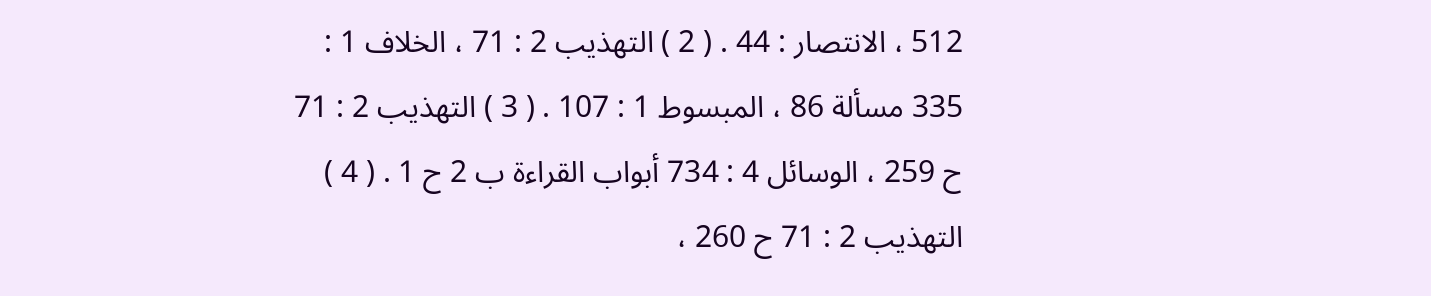512 ، الانتصار : 44 . ( 2 ) التهذيب 2 : 71 ، الخلاف 1 : 335 مسألة 86 ، المبسوط 1 : 107 . ( 3 ) التهذيب 2 : 71 ح 259 ، الوسائل 4 : 734 أبواب القراءة ب 2 ح 1 . ( 4 ) التهذيب 2 : 71 ح 260 ،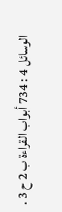الوسائل 4 : 734 أبواب القراءة ب 2 ح 3 .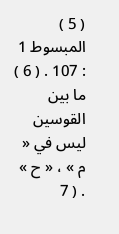( 5 ) المبسوط 1 : 107 . ( 6 ) ما بين القوسين ليس في « م » ، « ح » . ( 7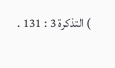) التذكرة 3 : 131 .